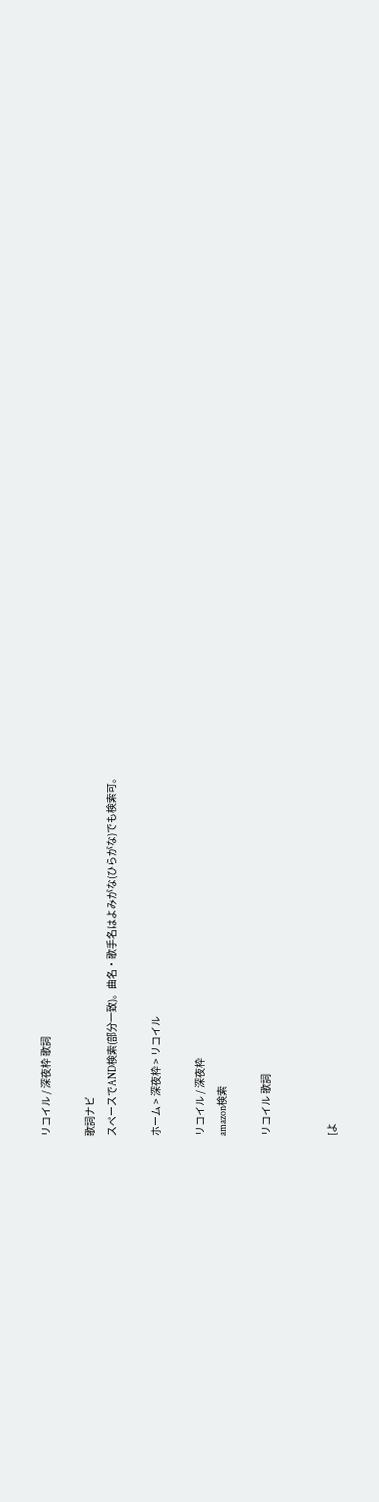リコイル / 深夜枠 歌詞

歌詞ナビ
スペースでAND検索(部分一致)。曲名・歌手名はよみがな(ひらがな)でも検索可。

ホーム > 深夜枠 > リコイル

リコイル / 深夜枠
amazon検索

リコイル 歌詞


[よ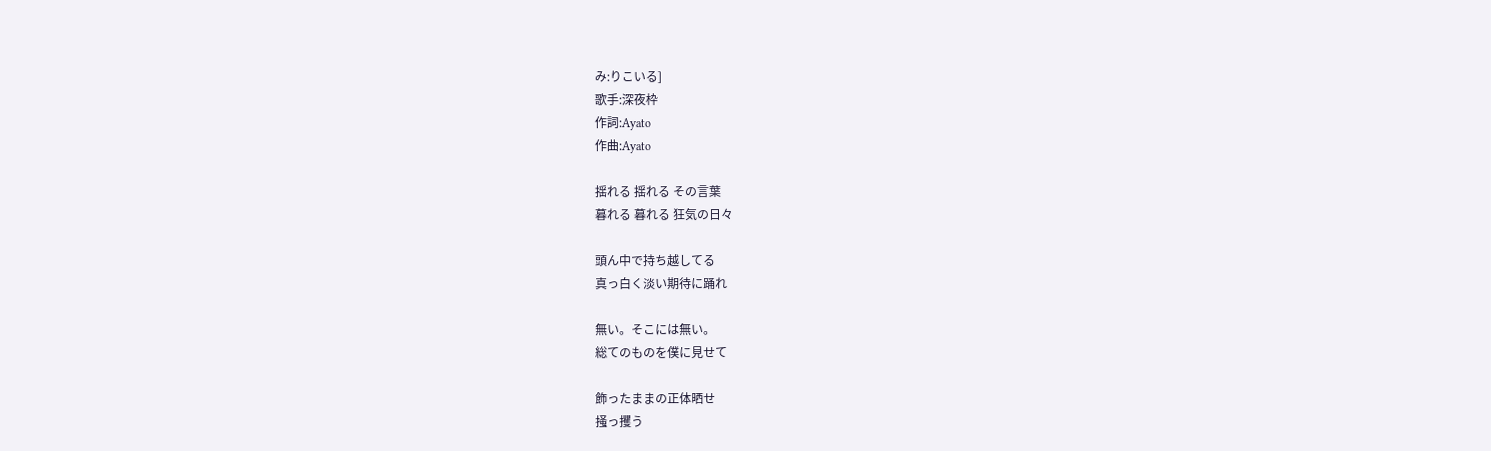み:りこいる]
歌手:深夜枠
作詞:Ayato
作曲:Ayato

揺れる 揺れる その言葉
暮れる 暮れる 狂気の日々

頭ん中で持ち越してる
真っ白く淡い期待に踊れ

無い。そこには無い。
総てのものを僕に見せて

飾ったままの正体晒せ
掻っ攫う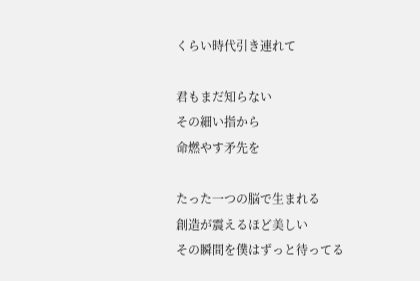くらい時代引き連れて

君もまだ知らない
その細い指から
命燃やす矛先を

たった一つの脳で生まれる
創造が震えるほど美しい
その瞬間を僕はずっと待ってる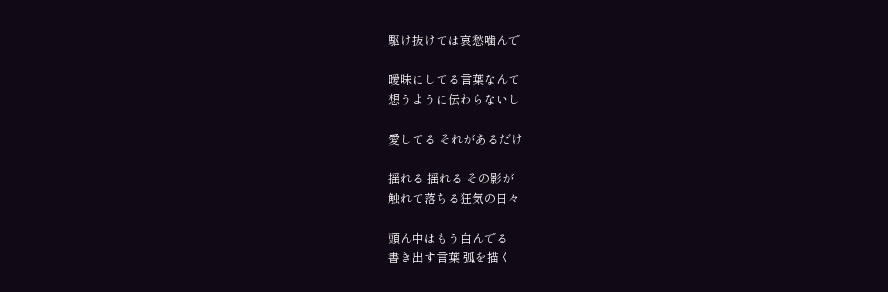駆け抜けては哀愁噛んで

曖昧にしてる言葉なんて
想うように伝わらないし

愛してる それがあるだけ

揺れる 揺れる その影が
触れて落ちる狂気の日々

頭ん中はもう白んでる
書き出す言葉 弧を描く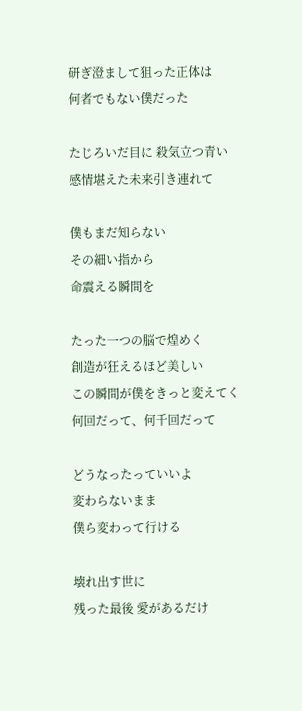研ぎ澄まして狙った正体は
何者でもない僕だった

たじろいだ目に 殺気立つ青い
感情堪えた未来引き連れて

僕もまだ知らない
その細い指から
命震える瞬間を

たった一つの脳で煌めく
創造が狂えるほど美しい
この瞬間が僕をきっと変えてく
何回だって、何千回だって

どうなったっていいよ
変わらないまま
僕ら変わって行ける

壊れ出す世に
残った最後 愛があるだけ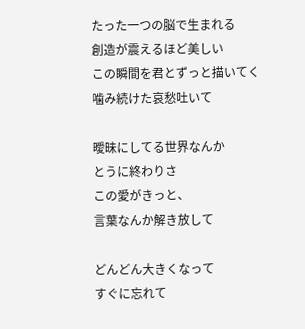たった一つの脳で生まれる
創造が震えるほど美しい
この瞬間を君とずっと描いてく
噛み続けた哀愁吐いて

曖昧にしてる世界なんか
とうに終わりさ
この愛がきっと、
言葉なんか解き放して

どんどん大きくなって
すぐに忘れて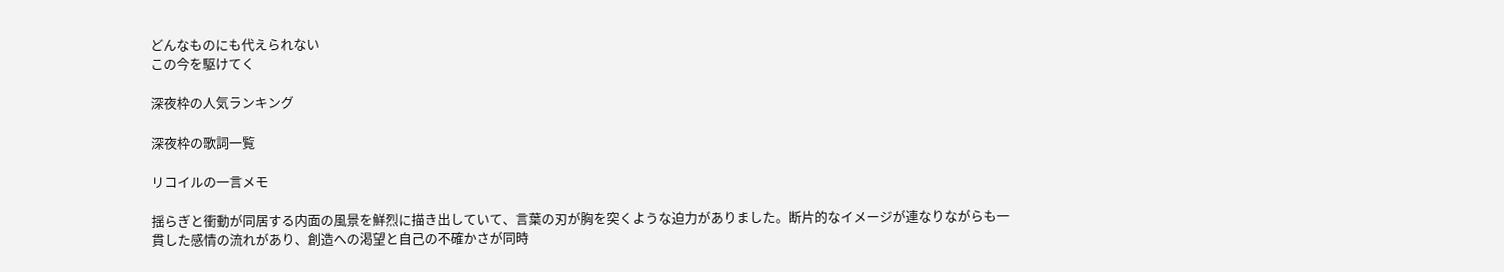どんなものにも代えられない
この今を駆けてく

深夜枠の人気ランキング

深夜枠の歌詞一覧

リコイルの一言メモ

揺らぎと衝動が同居する内面の風景を鮮烈に描き出していて、言葉の刃が胸を突くような迫力がありました。断片的なイメージが連なりながらも一貫した感情の流れがあり、創造への渇望と自己の不確かさが同時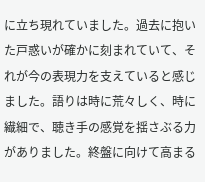に立ち現れていました。過去に抱いた戸惑いが確かに刻まれていて、それが今の表現力を支えていると感じました。語りは時に荒々しく、時に繊細で、聴き手の感覚を揺さぶる力がありました。終盤に向けて高まる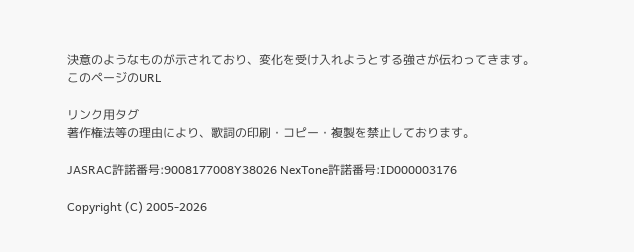決意のようなものが示されており、変化を受け入れようとする強さが伝わってきます。
このページのURL

リンク用タグ
著作権法等の理由により、歌詞の印刷・コピー・複製を禁止しております。

JASRAC許諾番号:9008177008Y38026 NexTone許諾番号:ID000003176

Copyright (C) 2005-2026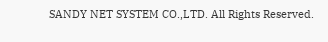SANDY NET SYSTEM CO.,LTD. All Rights Reserved.